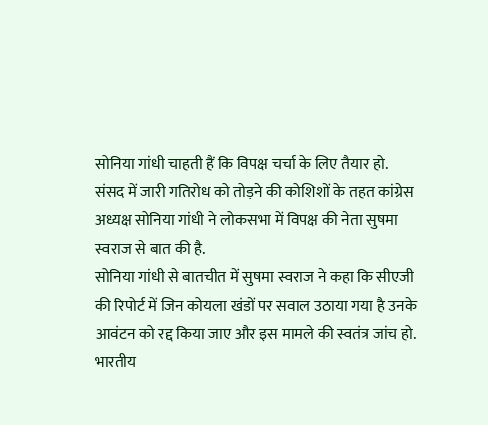सोनिया गांधी चाहती हैं कि विपक्ष चर्चा के लिए तैयार हो.
संसद में जारी गतिरोध को तोड़ने की कोशिशों के तहत कांग्रेस अध्यक्ष सोनिया गांधी ने लोकसभा में विपक्ष की नेता सुषमा स्वराज से बात की है.
सोनिया गांधी से बातचीत में सुषमा स्वराज ने कहा कि सीएजी की रिपोर्ट में जिन कोयला खंडों पर सवाल उठाया गया है उनके आवंटन को रद्द किया जाए और इस मामले की स्वतंत्र जांच हो.
भारतीय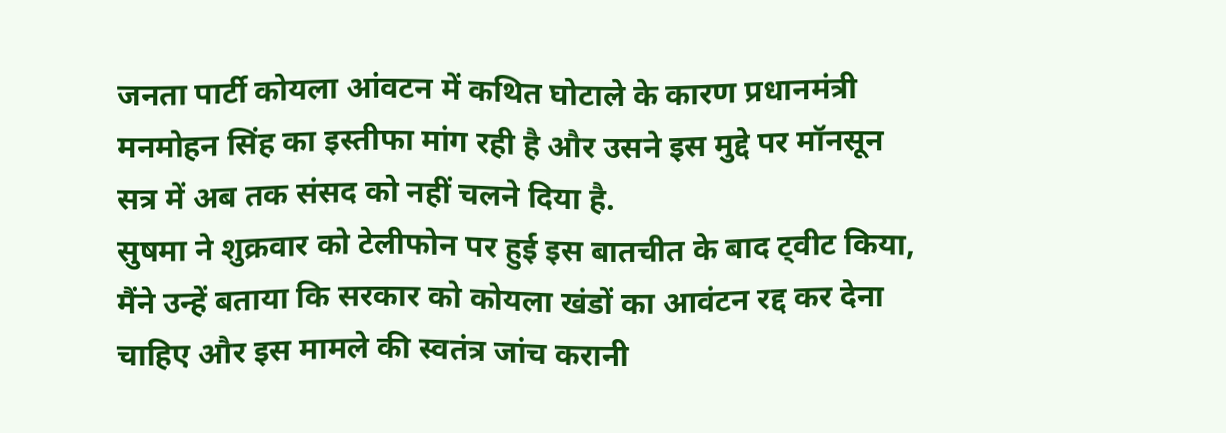जनता पार्टी कोयला आंवटन में कथित घोटाले के कारण प्रधानमंत्री मनमोहन सिंह का इस्तीफा मांग रही है और उसने इस मुद्दे पर मॉनसून सत्र में अब तक संसद को नहीं चलने दिया है.
सुषमा ने शुक्रवार को टेलीफोन पर हुई इस बातचीत के बाद ट्वीट किया, मैंने उन्हें बताया कि सरकार को कोयला खंडों का आवंटन रद्द कर देना चाहिए और इस मामले की स्वतंत्र जांच करानी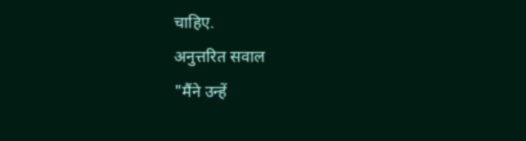चाहिए.
अनुत्तरित सवाल
"मैंने उन्हें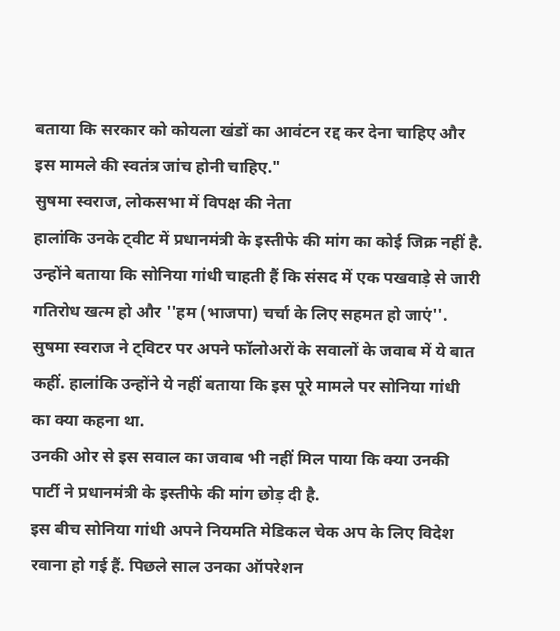बताया कि सरकार को कोयला खंडों का आवंटन रद्द कर देना चाहिए और इस मामले की स्वतंत्र जांच होनी चाहिए."
सुषमा स्वराज, लोकसभा में विपक्ष की नेता
हालांकि उनके ट्वीट में प्रधानमंत्री के इस्तीफे की मांग का कोई जिक्र नहीं है.
उन्होंने बताया कि सोनिया गांधी चाहती हैं कि संसद में एक पखवाड़े से जारी गतिरोध खत्म हो और ''हम (भाजपा) चर्चा के लिए सहमत हो जाएं''.
सुषमा स्वराज ने ट्विटर पर अपने फॉलोअरों के सवालों के जवाब में ये बात कहीं. हालांकि उन्होंने ये नहीं बताया कि इस पूरे मामले पर सोनिया गांधी का क्या कहना था.
उनकी ओर से इस सवाल का जवाब भी नहीं मिल पाया कि क्या उनकी पार्टी ने प्रधानमंत्री के इस्तीफे की मांग छोड़ दी है.
इस बीच सोनिया गांधी अपने नियमति मेडिकल चेक अप के लिए विदेश रवाना हो गई हैं. पिछले साल उनका ऑपरेशन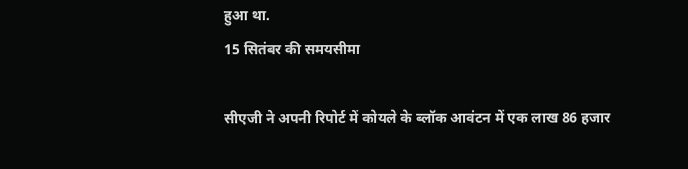हुआ था.
15 सितंबर की समयसीमा

सीएजी ने अपनी रिपोर्ट में कोयले के ब्लॉक आवंटन में एक लाख 86 हजार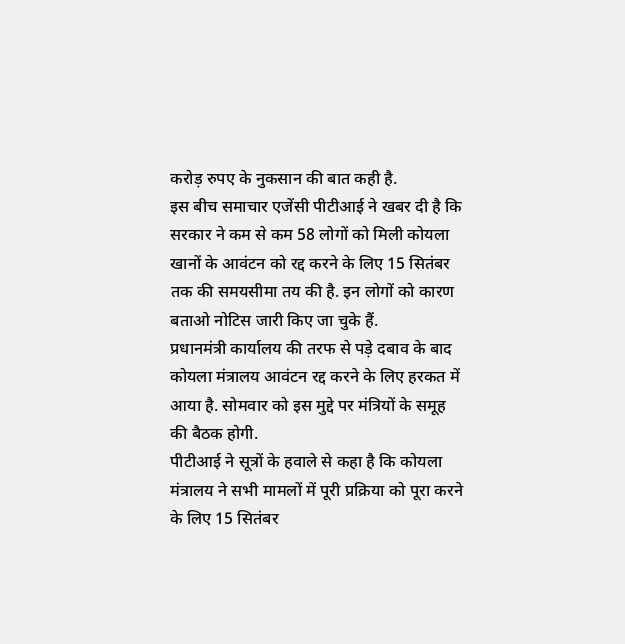करोड़ रुपए के नुकसान की बात कही है.
इस बीच समाचार एजेंसी पीटीआई ने खबर दी है कि सरकार ने कम से कम 58 लोगों को मिली कोयला खानों के आवंटन को रद्द करने के लिए 15 सितंबर तक की समयसीमा तय की है. इन लोगों को कारण बताओ नोटिस जारी किए जा चुके हैं.
प्रधानमंत्री कार्यालय की तरफ से पड़े दबाव के बाद कोयला मंत्रालय आवंटन रद्द करने के लिए हरकत में आया है. सोमवार को इस मुद्दे पर मंत्रियों के समूह की बैठक होगी.
पीटीआई ने सूत्रों के हवाले से कहा है कि कोयला मंत्रालय ने सभी मामलों में पूरी प्रक्रिया को पूरा करने के लिए 15 सितंबर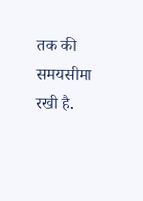तक की समयसीमा रखी है.